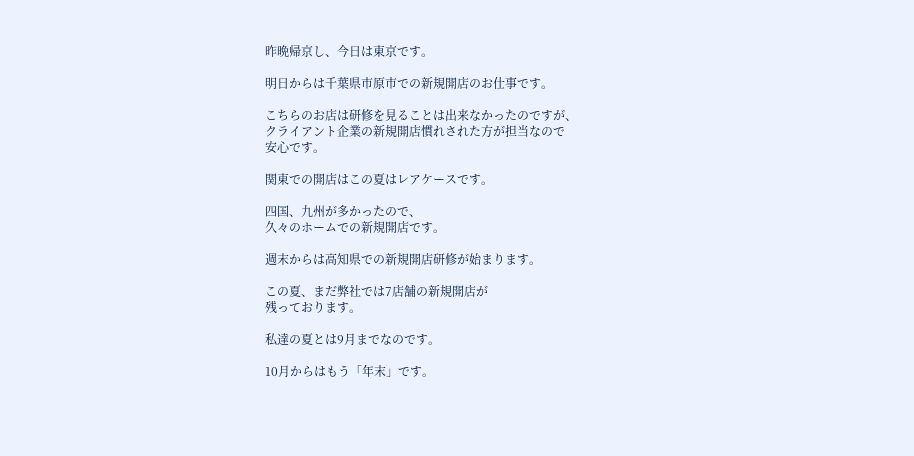昨晩帰京し、今日は東京です。

明日からは千葉県市原市での新規開店のお仕事です。

こちらのお店は研修を見ることは出来なかったのですが、
クライアント企業の新規開店慣れされた方が担当なので
安心です。

関東での開店はこの夏はレアケースです。

四国、九州が多かったので、
久々のホームでの新規開店です。

週末からは高知県での新規開店研修が始まります。

この夏、まだ弊社では7店舗の新規開店が
残っております。

私達の夏とは9月までなのです。

10月からはもう「年末」です。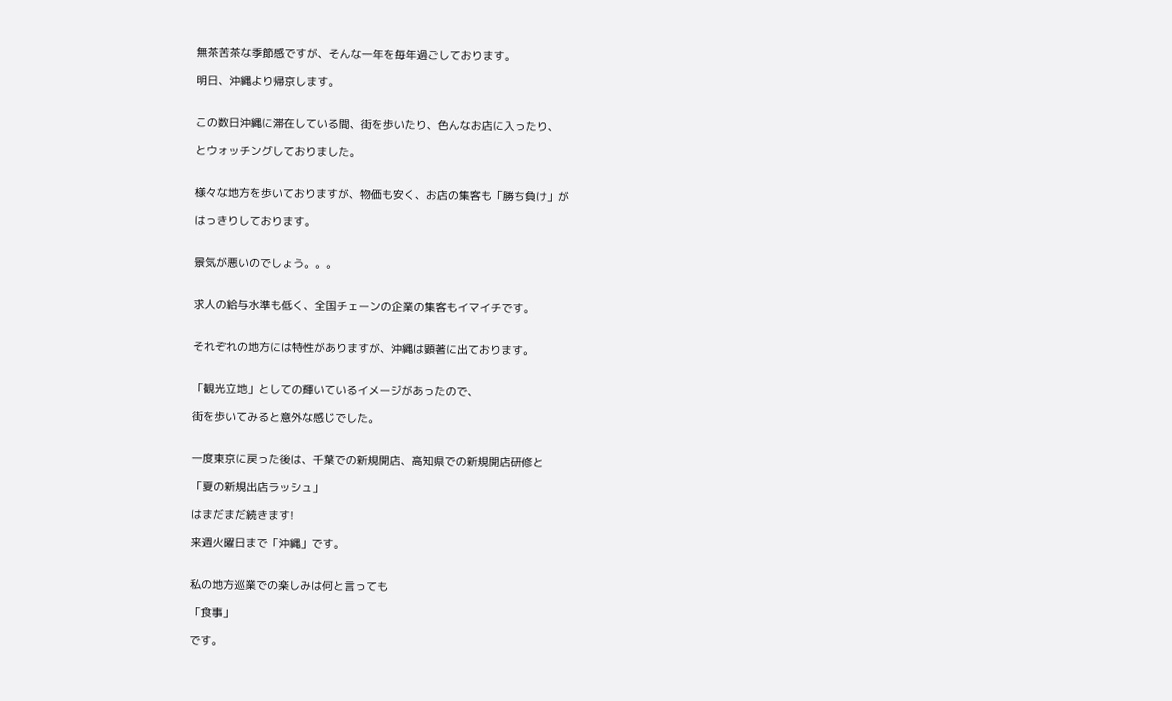無茶苦茶な季節感ですが、そんな一年を毎年過ごしております。

明日、沖縄より帰京します。


この数日沖縄に滞在している間、街を歩いたり、色んなお店に入ったり、

とウォッチングしておりました。


様々な地方を歩いておりますが、物価も安く、お店の集客も「勝ち負け」が

はっきりしております。


景気が悪いのでしょう。。。


求人の給与水準も低く、全国チェーンの企業の集客もイマイチです。


それぞれの地方には特性がありますが、沖縄は顕著に出ております。


「観光立地」としての輝いているイメージがあったので、

街を歩いてみると意外な感じでした。


一度東京に戻った後は、千葉での新規開店、高知県での新規開店研修と

「夏の新規出店ラッシュ」

はまだまだ続きます!

来週火曜日まで「沖縄」です。


私の地方巡業での楽しみは何と言っても

「食事」

です。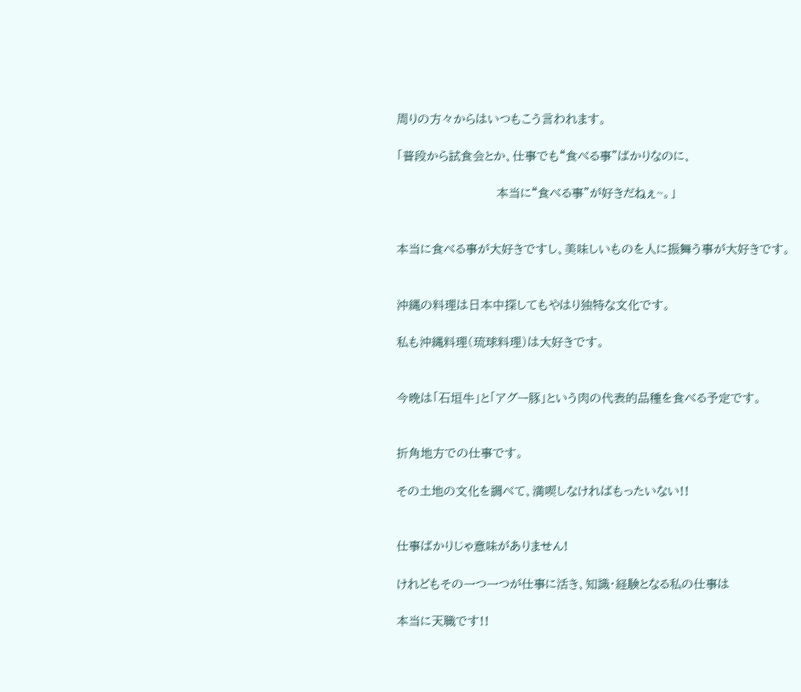周りの方々からはいつもこう言われます。

「普段から試食会とか、仕事でも“食べる事”ばかりなのに、

                         本当に“食べる事”が好きだねぇ~。」


本当に食べる事が大好きですし、美味しいものを人に振舞う事が大好きです。


沖縄の料理は日本中探してもやはり独特な文化です。

私も沖縄料理(琉球料理)は大好きです。


今晩は「石垣牛」と「アグー豚」という肉の代表的品種を食べる予定です。


折角地方での仕事です。

その土地の文化を調べて、満喫しなければもったいない!!


仕事ばかりじゃ意味がありません!

けれどもその一つ一つが仕事に活き、知識・経験となる私の仕事は

本当に天職です!!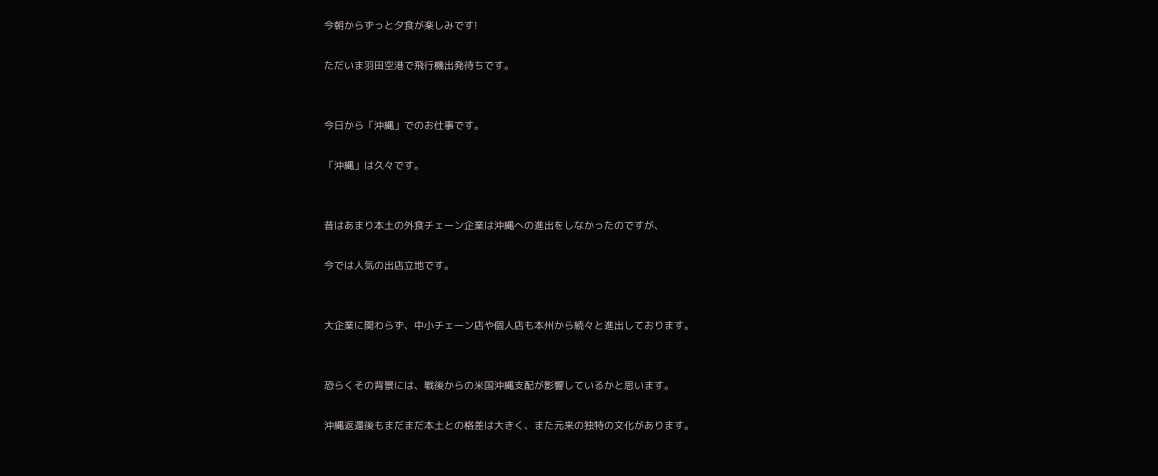今朝からずっと夕食が楽しみです!

ただいま羽田空港で飛行機出発待ちです。


今日から「沖縄」でのお仕事です。

「沖縄」は久々です。


昔はあまり本土の外食チェーン企業は沖縄への進出をしなかったのですが、

今では人気の出店立地です。


大企業に関わらず、中小チェーン店や個人店も本州から続々と進出しております。


恐らくその背景には、戦後からの米国沖縄支配が影響しているかと思います。

沖縄返還後もまだまだ本土との格差は大きく、また元来の独特の文化があります。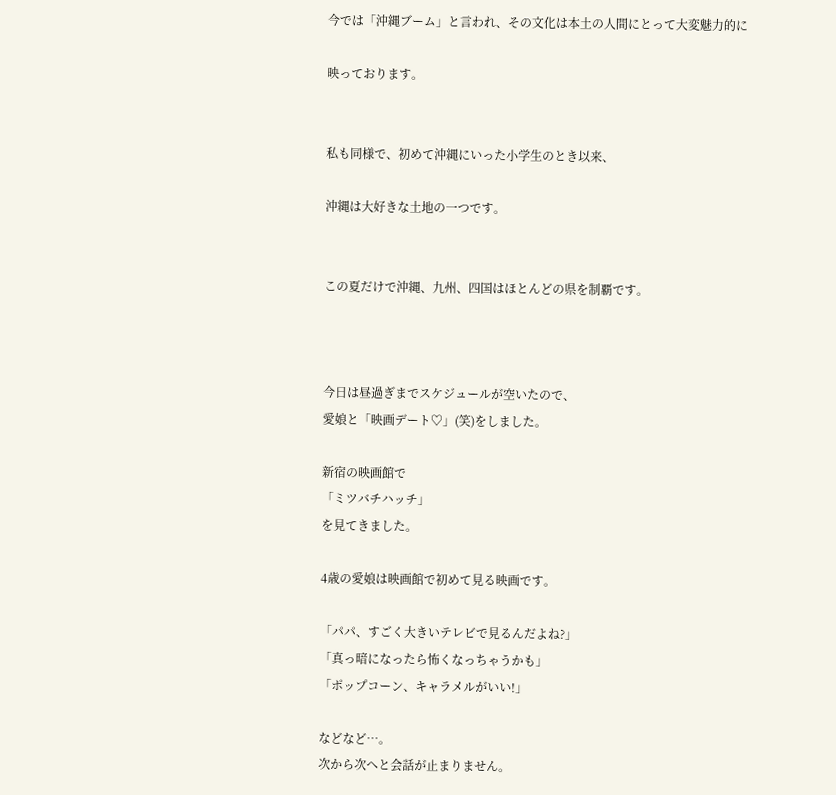今では「沖縄ブーム」と言われ、その文化は本土の人間にとって大変魅力的に

映っております。


私も同様で、初めて沖縄にいった小学生のとき以来、

沖縄は大好きな土地の一つです。


この夏だけで沖縄、九州、四国はほとんどの県を制覇です。



今日は昼過ぎまでスケジュールが空いたので、
愛娘と「映画デート♡」(笑)をしました。

新宿の映画館で
「ミツバチハッチ」
を見てきました。

4歳の愛娘は映画館で初めて見る映画です。

「パパ、すごく大きいテレビで見るんだよね?」
「真っ暗になったら怖くなっちゃうかも」
「ポップコーン、キャラメルがいい!」

などなど…。
次から次へと会話が止まりません。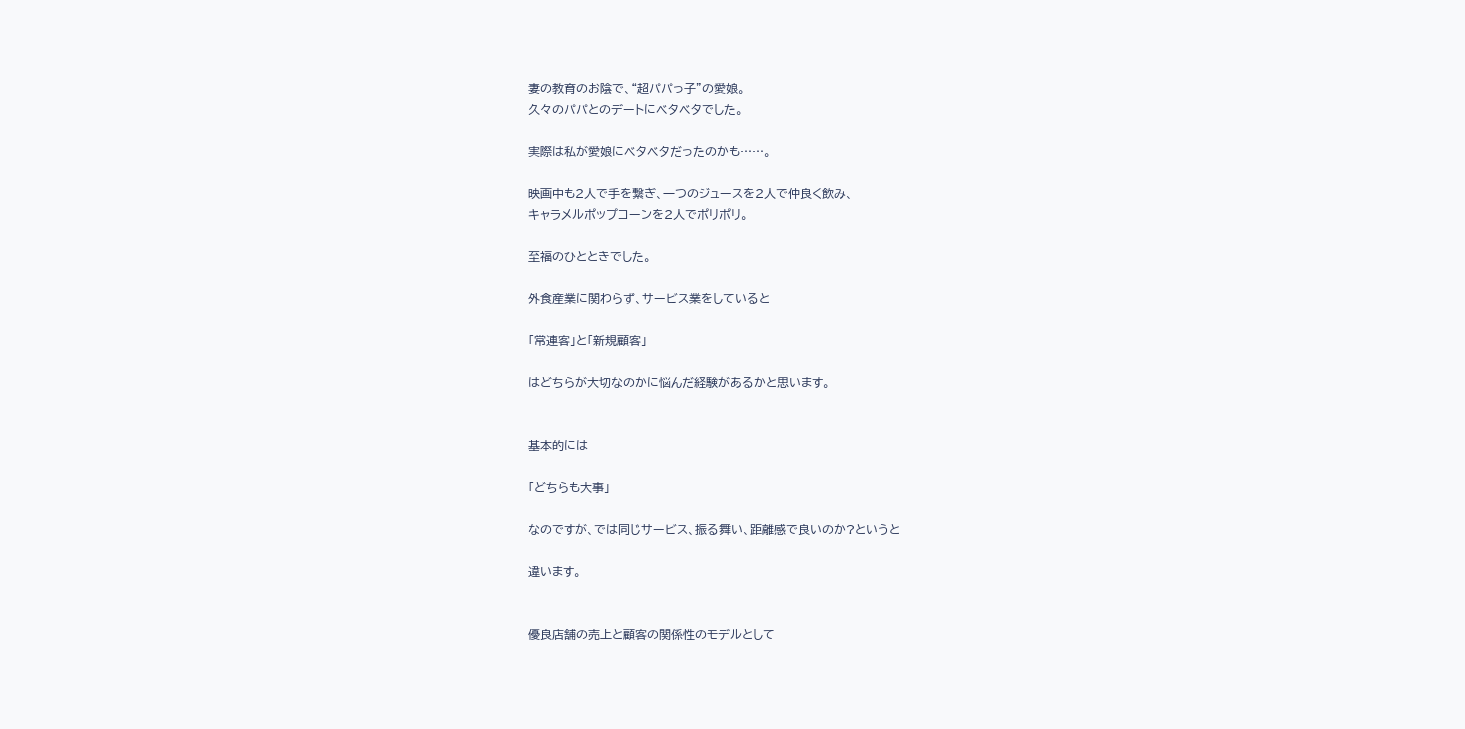妻の教育のお陰で、“超パパっ子”の愛娘。
久々のパパとのデートにベタベタでした。

実際は私が愛娘にベタベタだったのかも……。

映画中も2人で手を繋ぎ、一つのジュースを2人で仲良く飲み、
キャラメルポップコーンを2人でポリポリ。

至福のひとときでした。

外食産業に関わらず、サービス業をしていると

「常連客」と「新規顧客」

はどちらが大切なのかに悩んだ経験があるかと思います。


基本的には

「どちらも大事」

なのですが、では同じサービス、振る舞い、距離感で良いのか?というと

違います。


優良店舗の売上と顧客の関係性のモデルとして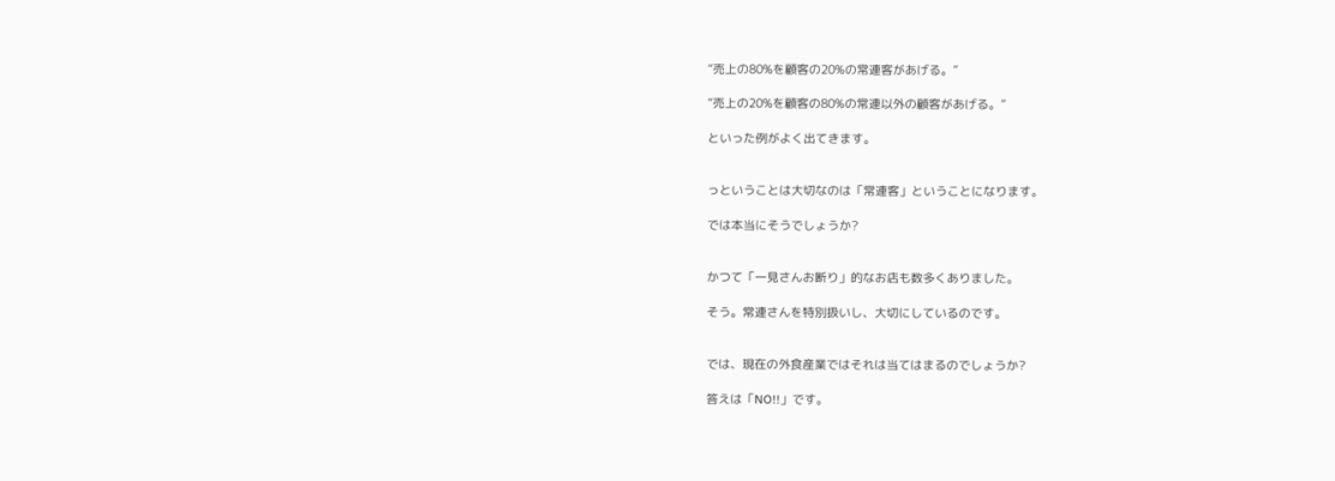“売上の80%を顧客の20%の常連客があげる。”

“売上の20%を顧客の80%の常連以外の顧客があげる。”

といった例がよく出てきます。


っということは大切なのは「常連客」ということになります。

では本当にそうでしょうか?


かつて「一見さんお断り」的なお店も数多くありました。

そう。常連さんを特別扱いし、大切にしているのです。


では、現在の外食産業ではそれは当てはまるのでしょうか?

答えは「NO!!」です。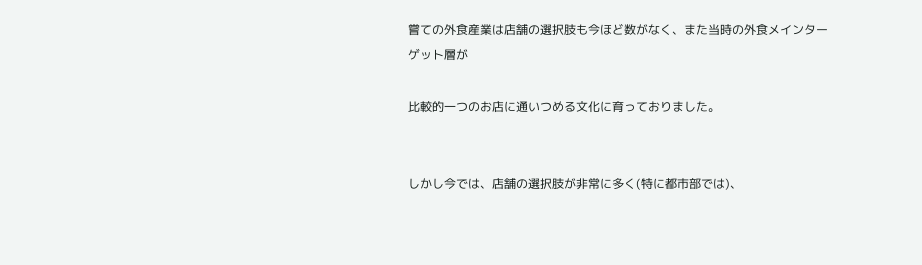嘗ての外食産業は店舗の選択肢も今ほど数がなく、また当時の外食メインターゲット層が

比較的一つのお店に通いつめる文化に育っておりました。


しかし今では、店舗の選択肢が非常に多く(特に都市部では)、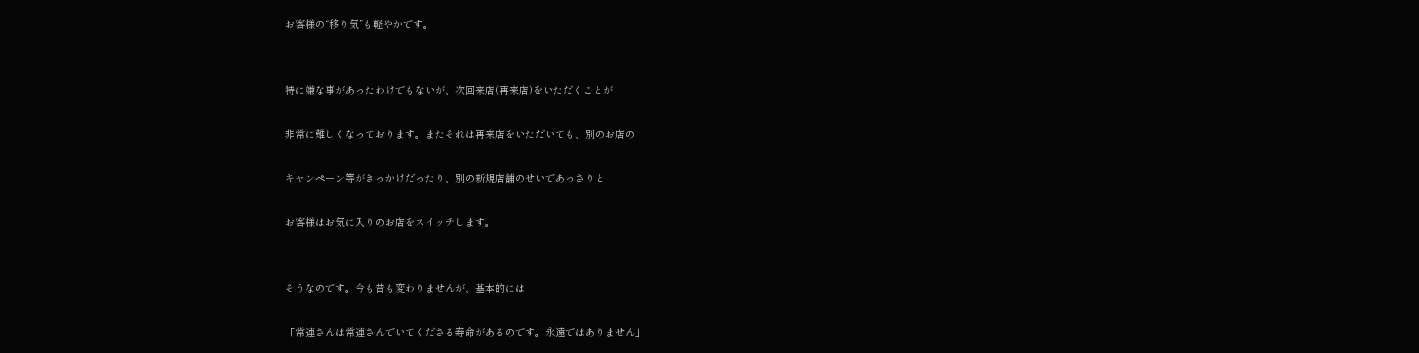お客様の“移り気”も軽やかです。


特に嫌な事があったわけでもないが、次回来店(再来店)をいただくことが

非常に難しくなっております。またそれは再来店をいただいても、別のお店の

キャンペーン等がきっかけだったり、別の新規店舗のせいであっさりと

お客様はお気に入りのお店をスイッチします。


そうなのです。今も昔も変わりませんが、基本的には

「常連さんは常連さんでいてくださる寿命があるのです。永遠ではありません」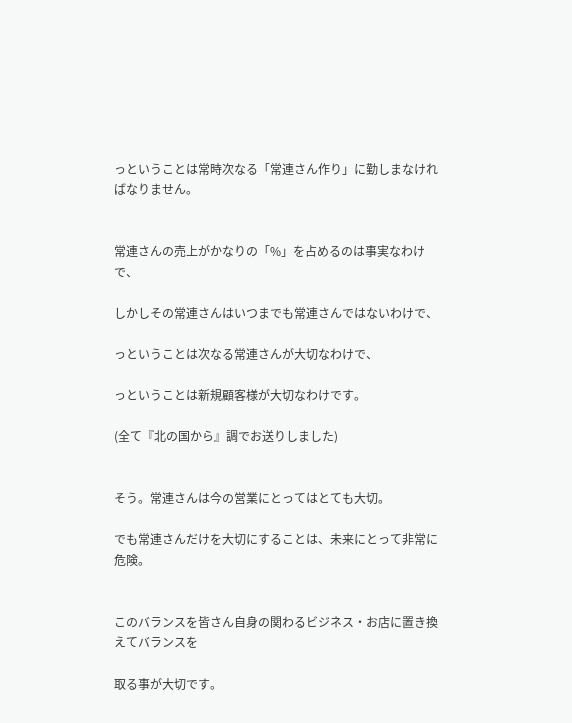っということは常時次なる「常連さん作り」に勤しまなければなりません。


常連さんの売上がかなりの「%」を占めるのは事実なわけで、

しかしその常連さんはいつまでも常連さんではないわけで、

っということは次なる常連さんが大切なわけで、

っということは新規顧客様が大切なわけです。

(全て『北の国から』調でお送りしました)


そう。常連さんは今の営業にとってはとても大切。

でも常連さんだけを大切にすることは、未来にとって非常に危険。


このバランスを皆さん自身の関わるビジネス・お店に置き換えてバランスを

取る事が大切です。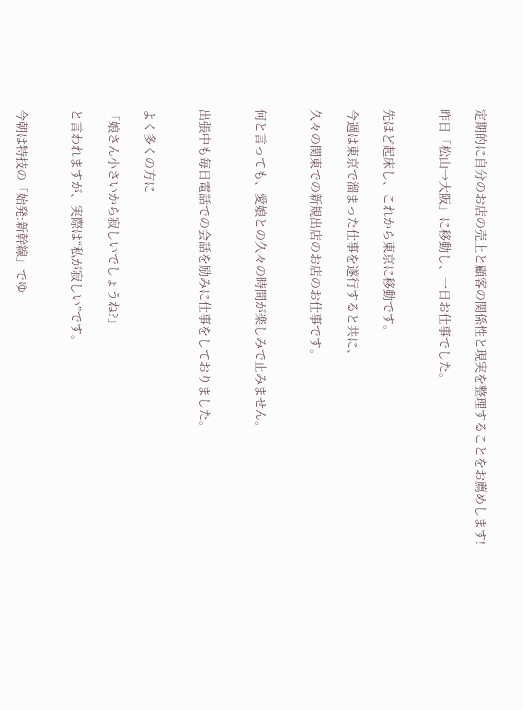定期的に自分のお店の売上と顧客の関係性と現実を整理することをお薦めします!

昨日「松山→大阪」に移動し、一日お仕事でした。


先ほど起床し、これから東京に移動です。

今週は東京で溜まった仕事を遂行すると共に、

久々の関東での新規出店のお店のお仕事です。


何と言っても、愛娘との久々の時間が楽しみで止みません。


出張中も毎日電話での会話を励みに仕事をしておりました。


よく多くの方に

「娘さん小さいから寂しいでしょうね?」

と言われますが、実際は“私が寂しい”です。


今朝は特技の「始発:新幹線」でゆ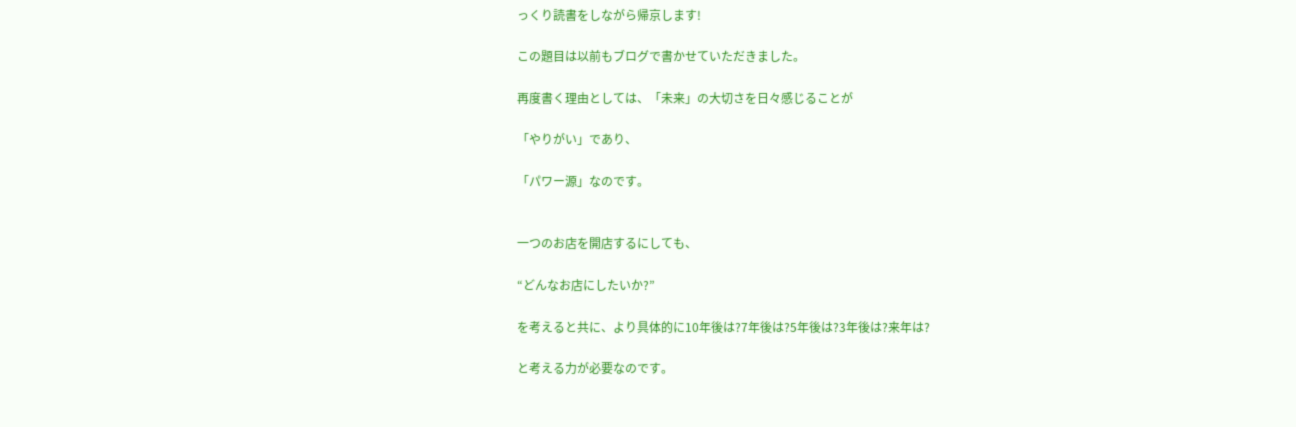っくり読書をしながら帰京します!

この題目は以前もブログで書かせていただきました。

再度書く理由としては、「未来」の大切さを日々感じることが

「やりがい」であり、

「パワー源」なのです。


一つのお店を開店するにしても、

“どんなお店にしたいか?”

を考えると共に、より具体的に10年後は?7年後は?5年後は?3年後は?来年は?

と考える力が必要なのです。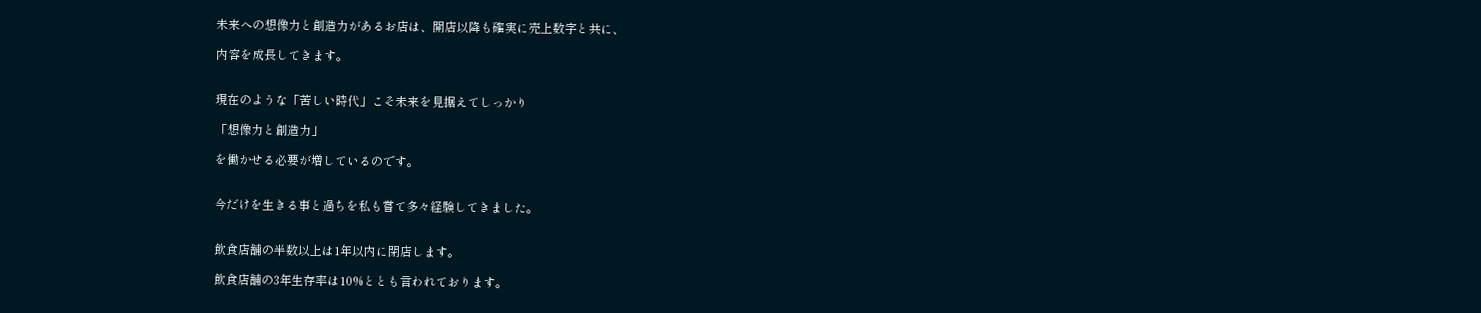未来への想像力と創造力があるお店は、開店以降も確実に売上数字と共に、

内容を成長してきます。


現在のような「苦しい時代」こそ未来を見据えてしっかり

「想像力と創造力」

を働かせる必要が増しているのです。


今だけを生きる事と過ちを私も嘗て多々経験してきました。


飲食店舗の半数以上は1年以内に閉店します。

飲食店舗の3年生存率は10%ととも言われております。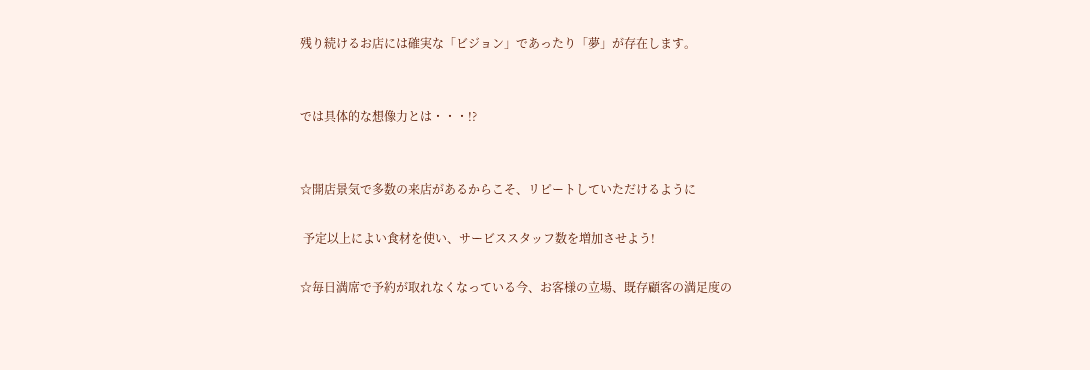残り続けるお店には確実な「ビジョン」であったり「夢」が存在します。


では具体的な想像力とは・・・!?


☆開店景気で多数の来店があるからこそ、リピートしていただけるように

 予定以上によい食材を使い、サービススタッフ数を増加させよう!

☆毎日満席で予約が取れなくなっている今、お客様の立場、既存顧客の満足度の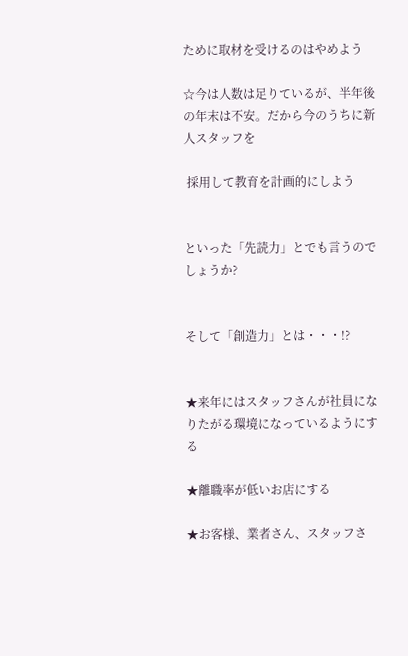ために取材を受けるのはやめよう

☆今は人数は足りているが、半年後の年末は不安。だから今のうちに新人スタッフを

 採用して教育を計画的にしよう


といった「先読力」とでも言うのでしょうか?


そして「創造力」とは・・・!?


★来年にはスタッフさんが社員になりたがる環境になっているようにする

★離職率が低いお店にする

★お客様、業者さん、スタッフさ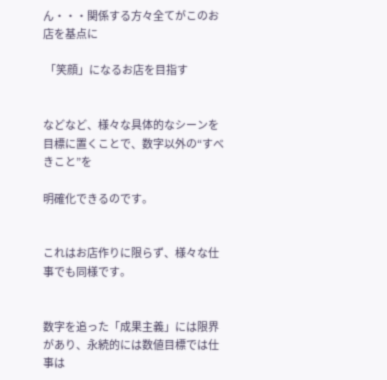ん・・・関係する方々全てがこのお店を基点に

 「笑顔」になるお店を目指す


などなど、様々な具体的なシーンを目標に置くことで、数字以外の“すべきこと”を

明確化できるのです。


これはお店作りに限らず、様々な仕事でも同様です。


数字を追った「成果主義」には限界があり、永続的には数値目標では仕事は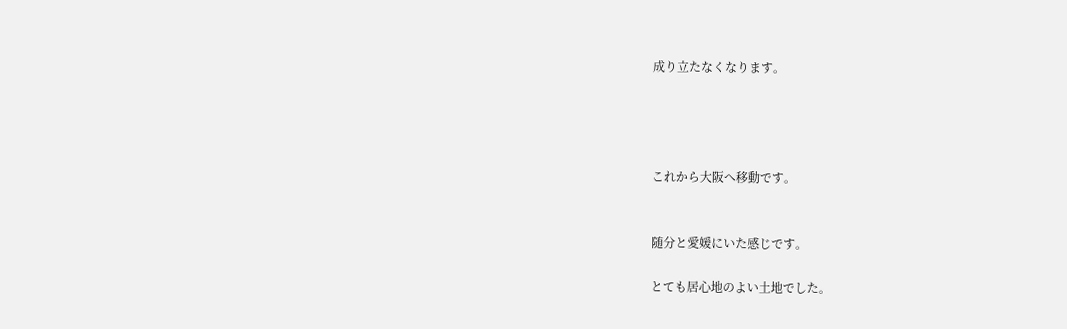成り立たなくなります。




これから大阪へ移動です。


随分と愛媛にいた感じです。

とても居心地のよい土地でした。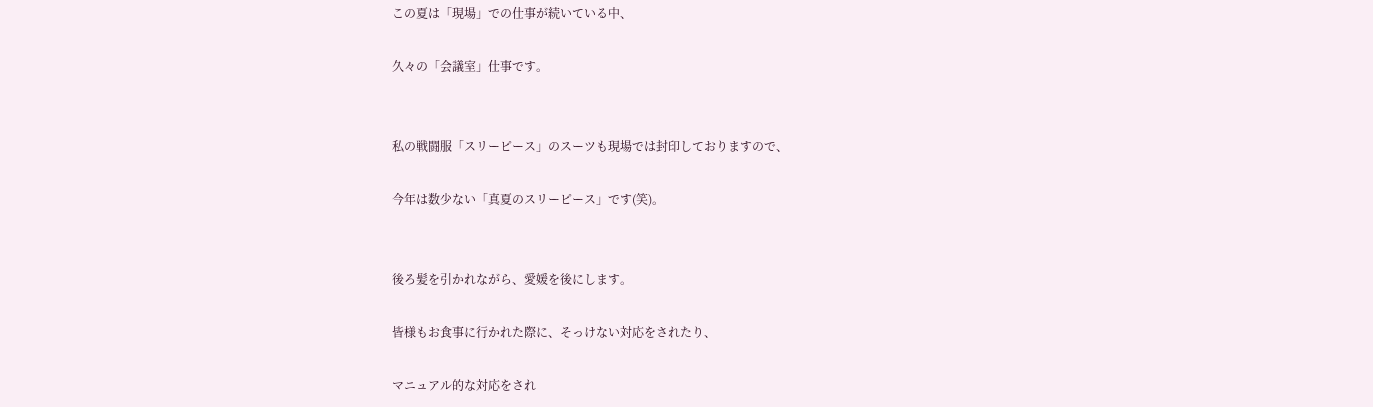この夏は「現場」での仕事が続いている中、

久々の「会議室」仕事です。


私の戦闘服「スリーピース」のスーツも現場では封印しておりますので、

今年は数少ない「真夏のスリーピース」です(笑)。


後ろ髪を引かれながら、愛媛を後にします。

皆様もお食事に行かれた際に、そっけない対応をされたり、

マニュアル的な対応をされ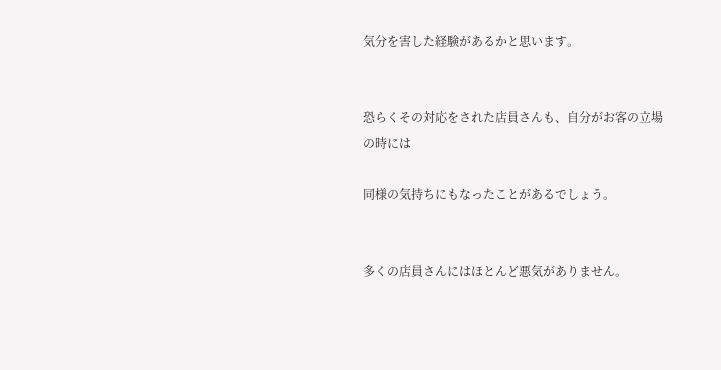気分を害した経験があるかと思います。


恐らくその対応をされた店員さんも、自分がお客の立場の時には

同様の気持ちにもなったことがあるでしょう。


多くの店員さんにはほとんど悪気がありません。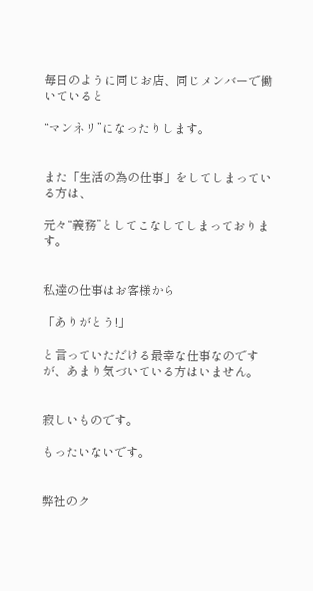毎日のように同じお店、同じメンバーで働いていると

“マンネリ”になったりします。


また「生活の為の仕事」をしてしまっている方は、

元々“義務”としてこなしてしまっております。


私達の仕事はお客様から

「ありがとう!」

と言っていただける最幸な仕事なのですが、あまり気づいている方はいません。


寂しいものです。

もったいないです。


弊社のク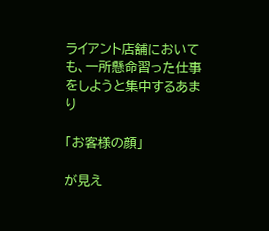ライアント店舗においても、一所懸命習った仕事をしようと集中するあまり

「お客様の顔」

が見え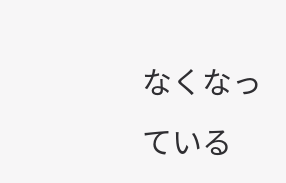なくなっている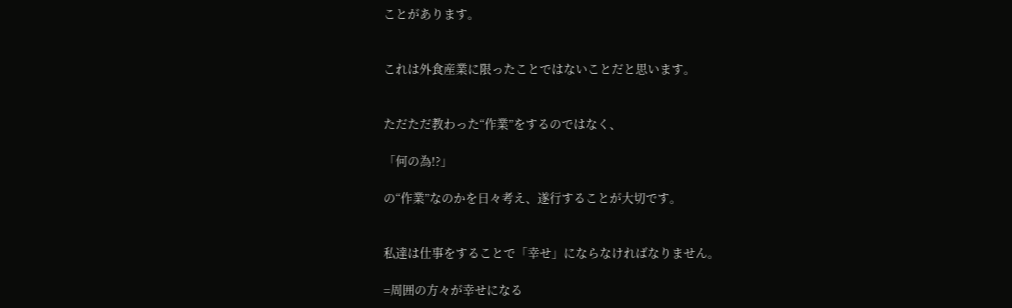ことがあります。


これは外食産業に限ったことではないことだと思います。


ただただ教わった“作業”をするのではなく、

「何の為!?」

の“作業”なのかを日々考え、遂行することが大切です。


私達は仕事をすることで「幸せ」にならなければなりません。

=周囲の方々が幸せになる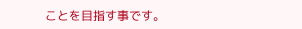ことを目指す事です。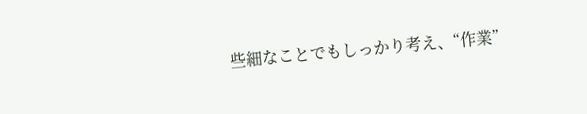些細なことでもしっかり考え、“作業”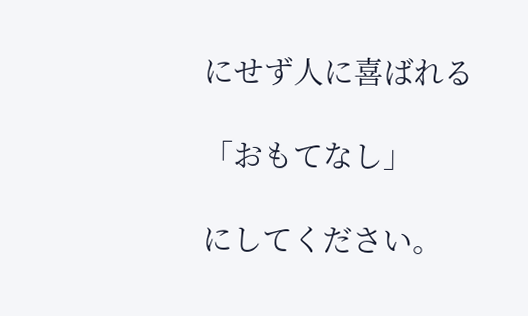にせず人に喜ばれる

「おもてなし」

にしてください。